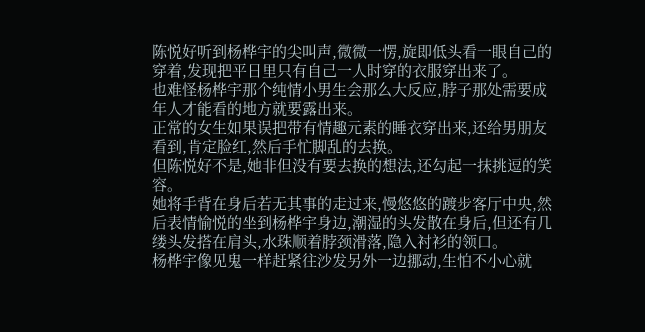陈悦好听到杨桦宇的尖叫声,微微一愣,旋即低头看一眼自己的穿着,发现把平日里只有自己一人时穿的衣服穿出来了。
也难怪杨桦宇那个纯情小男生会那么大反应,脖子那处需要成年人才能看的地方就要露出来。
正常的女生如果误把带有情趣元素的睡衣穿出来,还给男朋友看到,肯定脸红,然后手忙脚乱的去换。
但陈悦好不是,她非但没有要去换的想法,还勾起一抹挑逗的笑容。
她将手背在身后若无其事的走过来,慢悠悠的踱步客厅中央,然后表情愉悦的坐到杨桦宇身边,潮湿的头发散在身后,但还有几缕头发搭在肩头,水珠顺着脖颈滑落,隐入衬衫的领口。
杨桦宇像见鬼一样赶紧往沙发另外一边挪动,生怕不小心就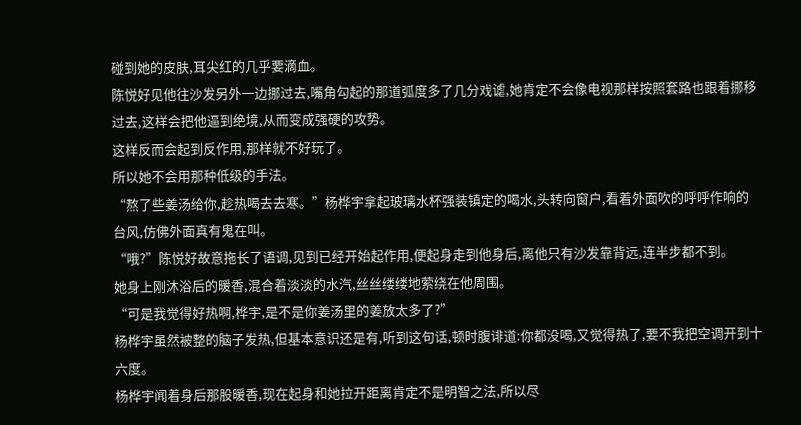碰到她的皮肤,耳尖红的几乎要滴血。
陈悦好见他往沙发另外一边挪过去,嘴角勾起的那道弧度多了几分戏谑,她肯定不会像电视那样按照套路也跟着挪移过去,这样会把他逼到绝境,从而变成强硬的攻势。
这样反而会起到反作用,那样就不好玩了。
所以她不会用那种低级的手法。
“熬了些姜汤给你,趁热喝去去寒。”杨桦宇拿起玻璃水杯强装镇定的喝水,头转向窗户,看着外面吹的呼呼作响的台风,仿佛外面真有鬼在叫。
“哦?”陈悦好故意拖长了语调,见到已经开始起作用,便起身走到他身后,离他只有沙发靠背远,连半步都不到。
她身上刚沐浴后的暖香,混合着淡淡的水汽,丝丝缕缕地萦绕在他周围。
“可是我觉得好热啊,桦宇,是不是你姜汤里的姜放太多了?”
杨桦宇虽然被整的脑子发热,但基本意识还是有,听到这句话,顿时腹诽道:你都没喝,又觉得热了,要不我把空调开到十六度。
杨桦宇闻着身后那股暖香,现在起身和她拉开距离肯定不是明智之法,所以尽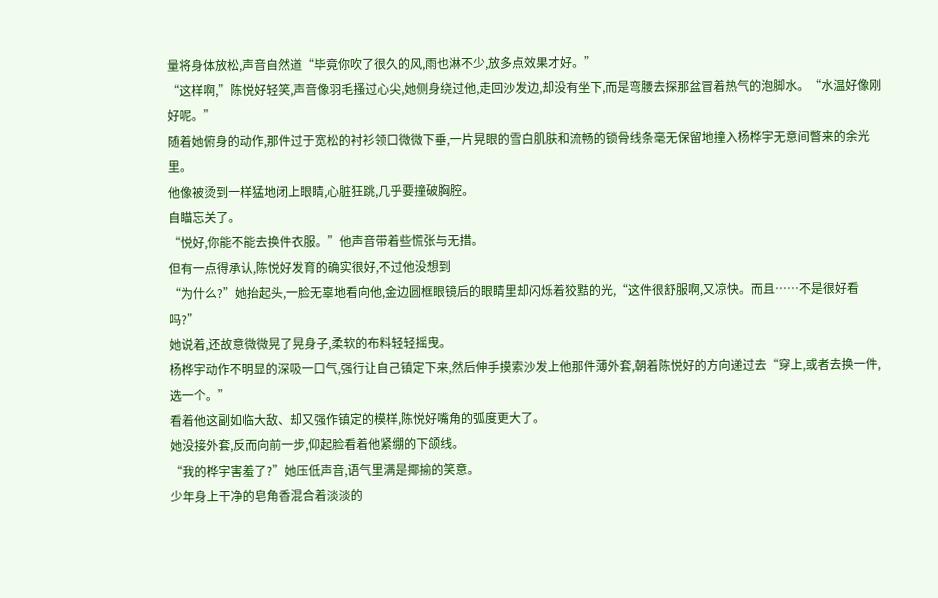量将身体放松,声音自然道“毕竟你吹了很久的风,雨也淋不少,放多点效果才好。”
“这样啊,”陈悦好轻笑,声音像羽毛搔过心尖,她侧身绕过他,走回沙发边,却没有坐下,而是弯腰去探那盆冒着热气的泡脚水。“水温好像刚好呢。”
随着她俯身的动作,那件过于宽松的衬衫领口微微下垂,一片晃眼的雪白肌肤和流畅的锁骨线条毫无保留地撞入杨桦宇无意间瞥来的余光里。
他像被烫到一样猛地闭上眼睛,心脏狂跳,几乎要撞破胸腔。
自瞄忘关了。
“悦好,你能不能去换件衣服。”他声音带着些慌张与无措。
但有一点得承认,陈悦好发育的确实很好,不过他没想到
“为什么?”她抬起头,一脸无辜地看向他,金边圆框眼镜后的眼睛里却闪烁着狡黠的光,“这件很舒服啊,又凉快。而且……不是很好看吗?”
她说着,还故意微微晃了晃身子,柔软的布料轻轻摇曳。
杨桦宇动作不明显的深吸一口气,强行让自己镇定下来,然后伸手摸索沙发上他那件薄外套,朝着陈悦好的方向递过去“穿上,或者去换一件,选一个。”
看着他这副如临大敌、却又强作镇定的模样,陈悦好嘴角的弧度更大了。
她没接外套,反而向前一步,仰起脸看着他紧绷的下颌线。
“我的桦宇害羞了?”她压低声音,语气里满是揶揄的笑意。
少年身上干净的皂角香混合着淡淡的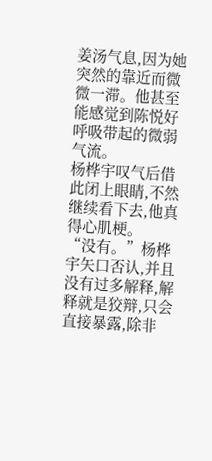姜汤气息,因为她突然的靠近而微微一滞。他甚至能感觉到陈悦好呼吸带起的微弱气流。
杨桦宇叹气后借此闭上眼睛,不然继续看下去,他真得心肌梗。
“没有。”杨桦宇矢口否认,并且没有过多解释,解释就是狡辩,只会直接暴露,除非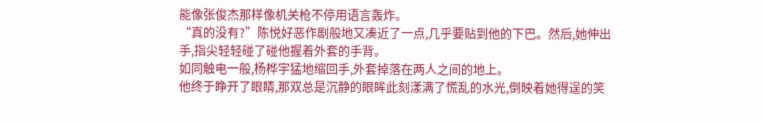能像张俊杰那样像机关枪不停用语言轰炸。
“真的没有?”陈悦好恶作剧般地又凑近了一点,几乎要贴到他的下巴。然后,她伸出手,指尖轻轻碰了碰他握着外套的手背。
如同触电一般,杨桦宇猛地缩回手,外套掉落在两人之间的地上。
他终于睁开了眼睛,那双总是沉静的眼眸此刻漾满了慌乱的水光,倒映着她得逞的笑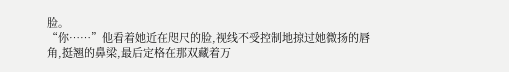脸。
“你……”他看着她近在咫尺的脸,视线不受控制地掠过她微扬的唇角,挺翘的鼻梁,最后定格在那双藏着万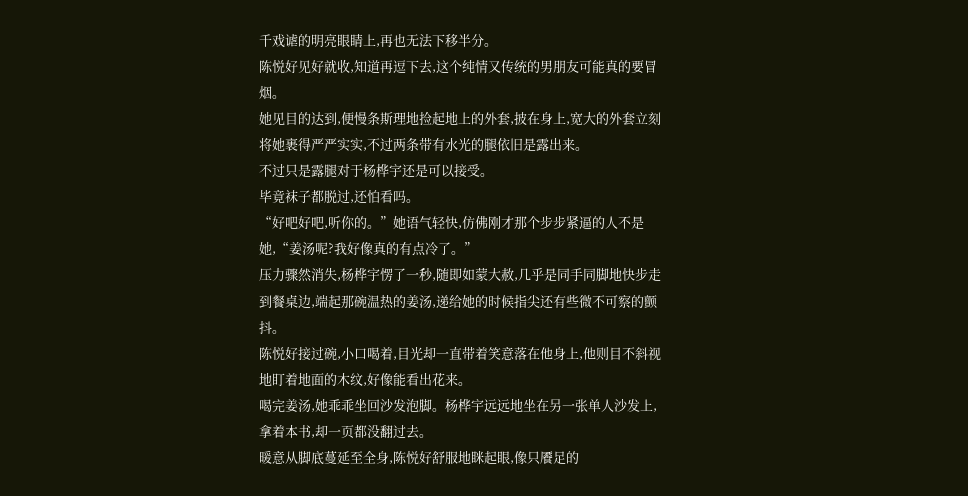千戏谑的明亮眼睛上,再也无法下移半分。
陈悦好见好就收,知道再逗下去,这个纯情又传统的男朋友可能真的要冒烟。
她见目的达到,便慢条斯理地捡起地上的外套,披在身上,宽大的外套立刻将她裹得严严实实,不过两条带有水光的腿依旧是露出来。
不过只是露腿对于杨桦宇还是可以接受。
毕竟袜子都脱过,还怕看吗。
“好吧好吧,听你的。”她语气轻快,仿佛刚才那个步步紧逼的人不是她,“姜汤呢?我好像真的有点冷了。”
压力骤然消失,杨桦宇愣了一秒,随即如蒙大赦,几乎是同手同脚地快步走到餐桌边,端起那碗温热的姜汤,递给她的时候指尖还有些微不可察的颤抖。
陈悦好接过碗,小口喝着,目光却一直带着笑意落在他身上,他则目不斜视地盯着地面的木纹,好像能看出花来。
喝完姜汤,她乖乖坐回沙发泡脚。杨桦宇远远地坐在另一张单人沙发上,拿着本书,却一页都没翻过去。
暖意从脚底蔓延至全身,陈悦好舒服地眯起眼,像只餍足的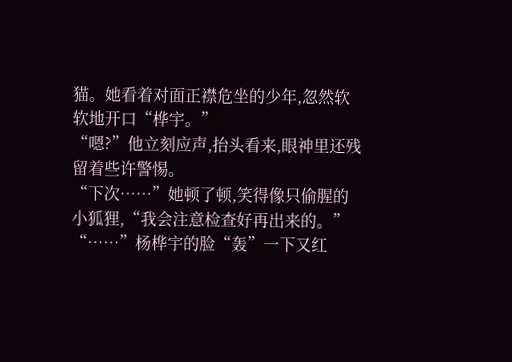猫。她看着对面正襟危坐的少年,忽然软软地开口“桦宇。”
“嗯?”他立刻应声,抬头看来,眼神里还残留着些许警惕。
“下次……”她顿了顿,笑得像只偷腥的小狐狸,“我会注意检查好再出来的。”
“……”杨桦宇的脸“轰”一下又红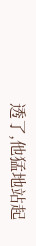透了,他猛地站起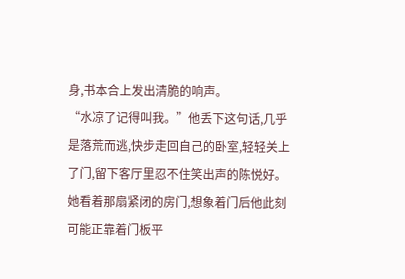身,书本合上发出清脆的响声。
“水凉了记得叫我。”他丢下这句话,几乎是落荒而逃,快步走回自己的卧室,轻轻关上了门,留下客厅里忍不住笑出声的陈悦好。
她看着那扇紧闭的房门,想象着门后他此刻可能正靠着门板平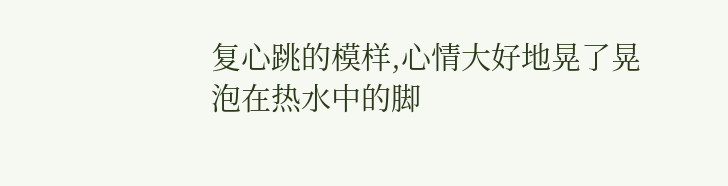复心跳的模样,心情大好地晃了晃泡在热水中的脚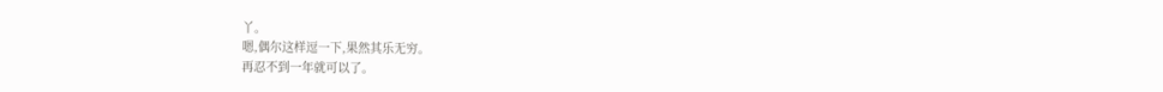丫。
嗯,偶尔这样逗一下,果然其乐无穷。
再忍不到一年就可以了。